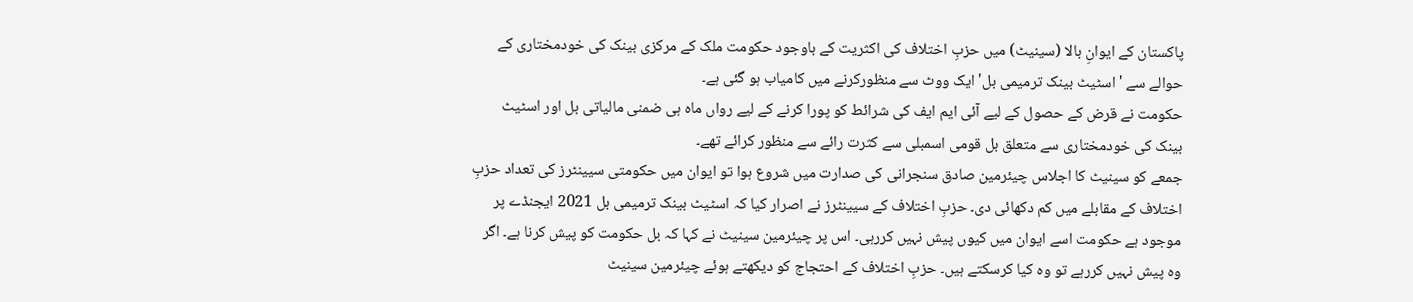پاکستان کے ایوانِ بالا (سینیٹ) میں حزبِ اختلاف کی اکثریت کے باوجود حکومت ملک کے مرکزی بینک کی خودمختاری کے حوالے سے 'اسٹیٹ بینک ترمیمی بل' ایک ووٹ سے منظورکرنے میں کامیاب ہو گئی ہے۔
حکومت نے قرض کے حصول کے لیے آئی ایم ایف کی شرائط کو پورا کرنے کے لیے رواں ماہ ہی ضمنی مالیاتی بل اور اسٹیٹ بینک کی خودمختاری سے متعلق بل قومی اسمبلی سے کثرت رائے سے منظور کرائے تھے۔
جمعے کو سینیٹ کا اجلاس چیئرمین صادق سنجرانی کی صدارت میں شروع ہوا تو ایوان میں حکومتی سیینٹرز کی تعداد حزبِ اختلاف کے مقابلے میں کم دکھائی دی۔ حزبِ اختلاف کے سیینٹرز نے اصرار کیا کہ اسٹیٹ بینک ترمیمی بل 2021 ایجنڈے پر موجود ہے حکومت اسے ایوان میں کیوں پیش نہیں کررہی۔ اس پر چیئرمین سینیٹ نے کہا کہ بل حکومت کو پیش کرنا ہے۔ اگر وہ پیش نہیں کررہے تو وہ کیا کرسکتے ہیں۔ حزبِ اختلاف کے احتجاج کو دیکھتے ہوئے چیئرمین سینیٹ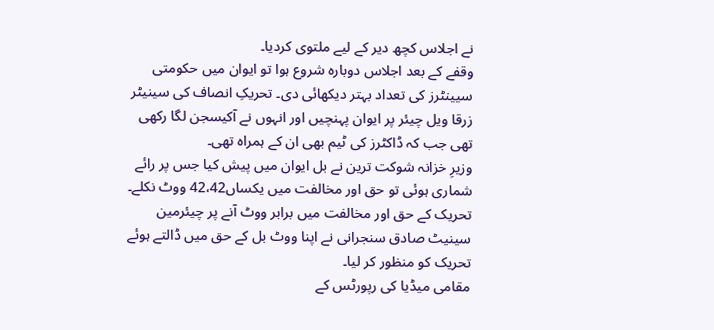نے اجلاس کچھ دیر کے لیے ملتوی کردیا۔
وقفے کے بعد اجلاس دوبارہ شروع ہوا تو ایوان میں حکومتی سیینٹرز کی تعداد بہتر دیکھائی دی۔ تحریکِ انصاف کی سینیٹر زرقا ویل چیئر پر ایوان پہنچیں اور انہوں نے آکیسجن لگا رکھی تھی جب کہ ڈاکٹرز کی ٹیم بھی ان کے ہمراہ تھی۔
وزیرِ خزانہ شوکت ترین نے بل ایوان میں پیش کیا جس پر رائے شماری ہوئی تو حق اور مخالفت میں یکساں42،42 ووٹ نکلے۔ تحریک کے حق اور مخالفت میں برابر ووٹ آنے پر چیئرمین سینیٹ صادق سنجرانی نے اپنا ووٹ بل کے حق میں ڈالتے ہوئے تحریک کو منظور کر لیا۔
مقامی میڈیا کی رپورٹس کے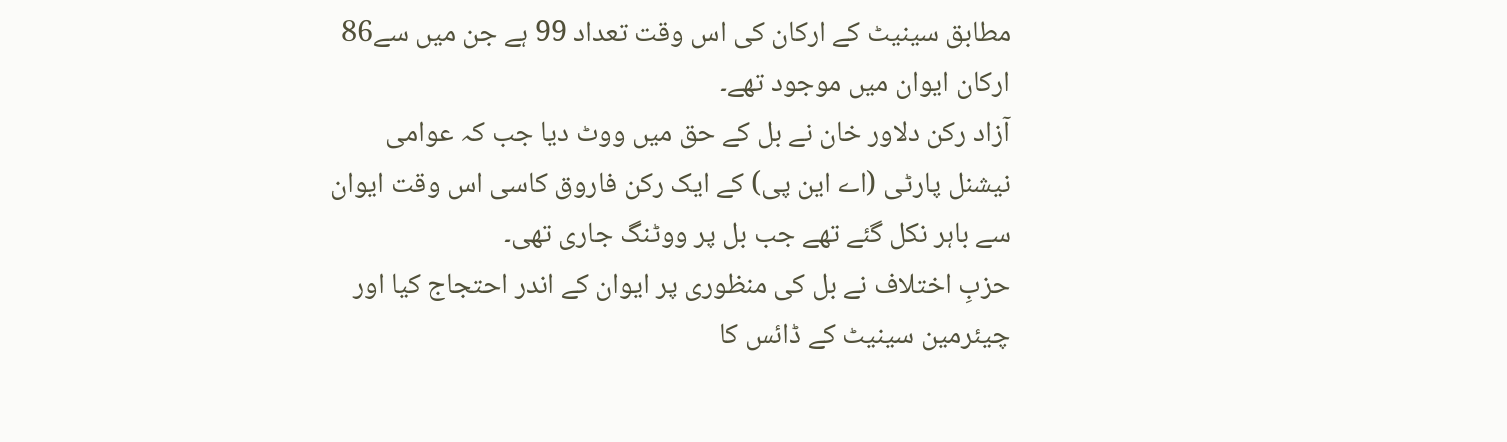مطابق سینیٹ کے ارکان کی اس وقت تعداد 99 ہے جن میں سے86 ارکان ایوان میں موجود تھے۔
آزاد رکن دلاور خان نے بل کے حق میں ووٹ دیا جب کہ عوامی نیشنل پارٹی (اے این پی) کے ایک رکن فاروق کاسی اس وقت ایوان سے باہر نکل گئے تھے جب بل پر ووٹنگ جاری تھی۔
حزبِ اختلاف نے بل کی منظوری پر ایوان کے اندر احتجاج کیا اور چیئرمین سینیٹ کے ڈائس کا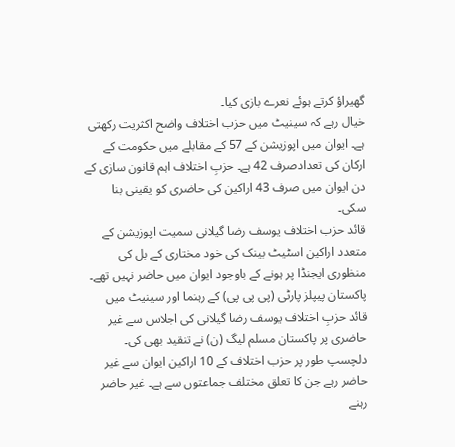گھیراؤ کرتے ہوئے نعرے بازی کیا۔
خیال رہے کہ سینیٹ میں حزب اختلاف واضح اکثریت رکھتی ہے۔ ایوان میں اپوزیشن کے 57 کے مقابلے میں حکومت کے ارکان کی تعدادصرف 42 ہے۔ حزبِ اختلاف اہم قانون سازی کے دن ایوان میں صرف 43 اراکین کی حاضری کو یقینی بنا سکی۔
قائد حزب اختلاف یوسف رضا گیلانی سمیت اپوزیشن کے متعدد اراکین اسٹیٹ بینک کی خود مختاری کے بل کی منظوری ایجنڈا پر ہونے کے باوجود ایوان میں حاضر نہیں تھے۔
پاکستان پیپلز پارٹی (پی پی پی) کے رہنما اور سینیٹ میں قائد حزبِ اختلاف یوسف رضا گیلانی کی اجلاس سے غیر حاضری پر پاکستان مسلم لیگ (ن) نے تنقید بھی کی۔
دلچسپ طور پر حزب اختلاف کے 10 اراکین ایوان سے غیر حاضر رہے جن کا تعلق مختلف جماعتوں سے ہے۔ غیر حاضر رہنے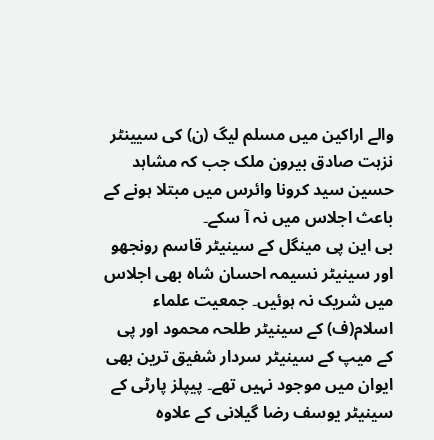والے اراکین میں مسلم لیگ (ن) کی سیینٹر نزہت صادق بیرون ملک جب کہ مشاہد حسین سید کرونا وائرس میں مبتلا ہونے کے باعث اجلاس میں نہ آ سکے۔
بی این پی مینگل کے سینیٹر قاسم رونجھو اور سینیٹر نسیمہ احسان شاہ بھی اجلاس میں شریک نہ ہوئیں۔ جمعیت علماء اسلام(ف) کے سینیٹر طلحہ محمود اور پی کے میپ کے سینیٹر سردار شفیق ترین بھی ایوان میں موجود نہیں تھے۔ پیپلز پارٹی کے سینیٹر یوسف رضا گیلانی کے علاوہ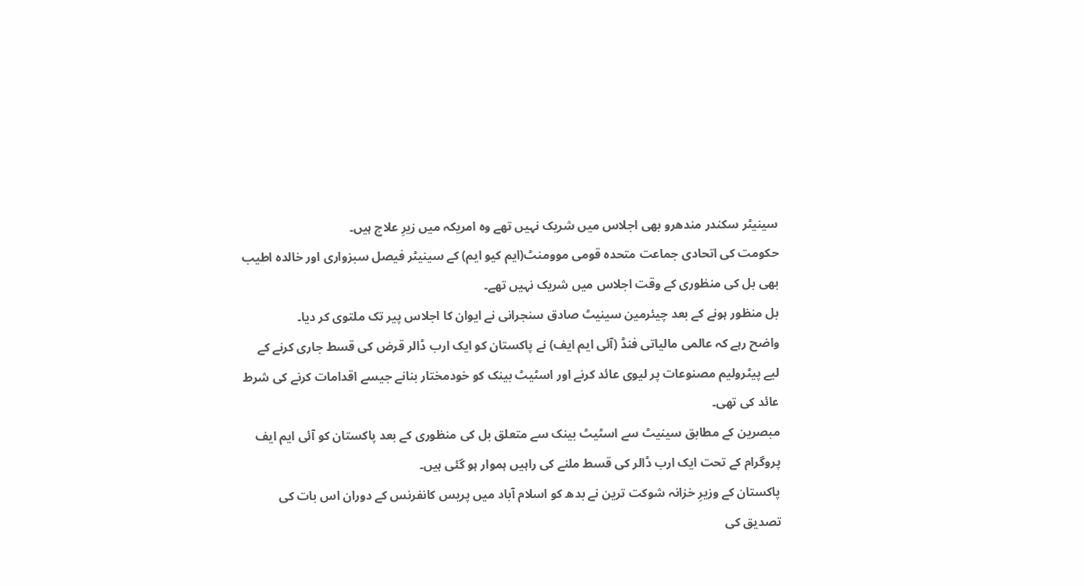سینیٹر سکندر مندھرو بھی اجلاس میں شریک نہیں تھے وہ امریکہ میں زیرِ علاج ہیں۔
حکومت کی اتحادی جماعت متحدہ قومی موومنٹ(ایم کیو ایم) کے سینیٹر فیصل سبزواری اور خالدہ اطیب بھی بل کی منظوری کے وقت اجلاس میں شریک نہیں تھے۔
بل منظور ہونے کے بعد چیئرمین سینیٹ صادق سنجرانی نے ایوان کا اجلاس پیر تک ملتوی کر دیا۔
واضح رہے کہ عالمی مالیاتی فنڈ (آئی ایم ایف) نے پاکستان کو ایک ارب ڈالر قرض کی قسط جاری کرنے کے لیے پیٹرولیم مصنوعات پر لیوی عائد کرنے اور اسٹیٹ بینک کو خودمختار بنانے جیسے اقدامات کرنے کی شرط عائد کی تھی۔
مبصرین کے مطابق سینیٹ سے اسٹیٹ بینک سے متعلق بل کی منظوری کے بعد پاکستان کو آئی ایم ایف پروگرام کے تحت ایک ارب ڈالر کی قسط ملنے کی راہیں ہموار ہو گئی ہیں۔
پاکستان کے وزیرِ خزانہ شوکت ترین نے بدھ کو اسلام آباد میں پریس کانفرنس کے دوران اس بات کی تصدیق کی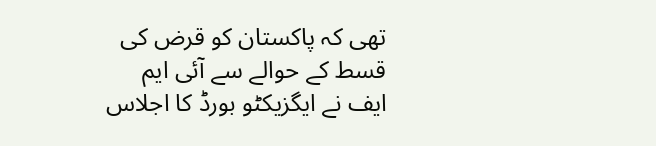تھی کہ پاکستان کو قرض کی قسط کے حوالے سے آئی ایم ایف نے ایگزیکٹو بورڈ کا اجلاس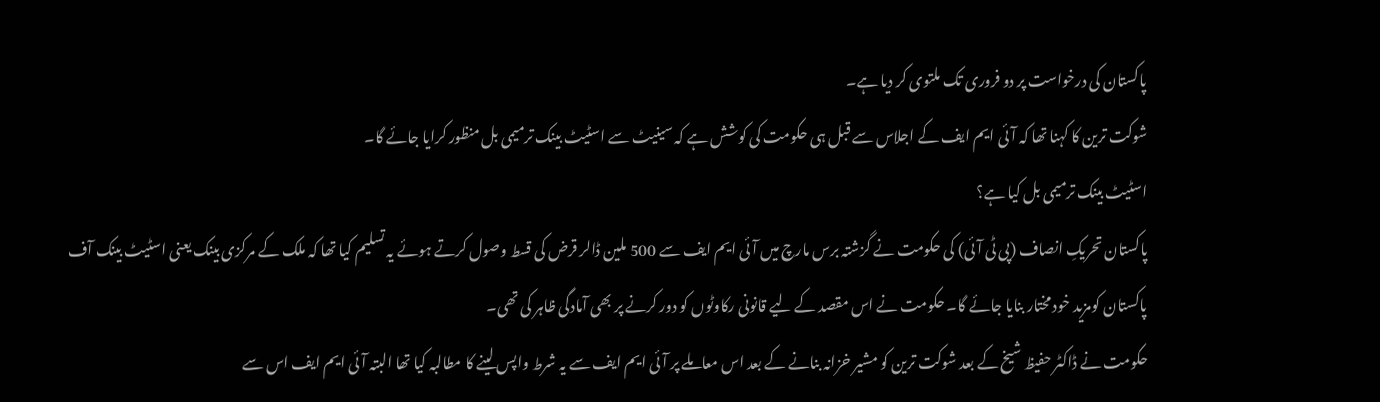پاکستان کی درخواست پر دو فروری تک ملتوی کر دیا ہے۔
شوکت ترین کا کہنا تھا کہ آئی ایم ایف کے اجلاس سے قبل ہی حکومت کی کوشش ہے کہ سینیٹ سے اسٹیٹ بینک ترمیمی بل منظور کرایا جائے گا۔
اسٹیٹ بینک ترمیمی بل کیا ہے؟
پاکستان تحریکِ انصاف (پی ٹی آئی) کی حکومت نے گزشتہ برس مارچ میں آئی ایم ایف سے 500 ملین ڈالر قرض کی قسط وصول کرتے ہوئے یہ تسلیم کیا تھا کہ ملک کے مرکزی بینک یعنی اسٹیٹ بینک آف پاکستان کومزید خود مختار بنایا جائے گا۔ حکومت نے اس مقصد کے لیے قانونی رکاوٹوں کو دور کرنے پر بھی آمادگی ظاہر کی تھی۔
حکومت نے ڈاکٹر حفیظ شیخ کے بعد شوکت ترین کو مشیر خزانہ بنانے کے بعد اس معاملے پر آئی ایم ایف سے یہ شرط واپس لینے کا مطالبہ کیا تھا البتہ آئی ایم ایف اس سے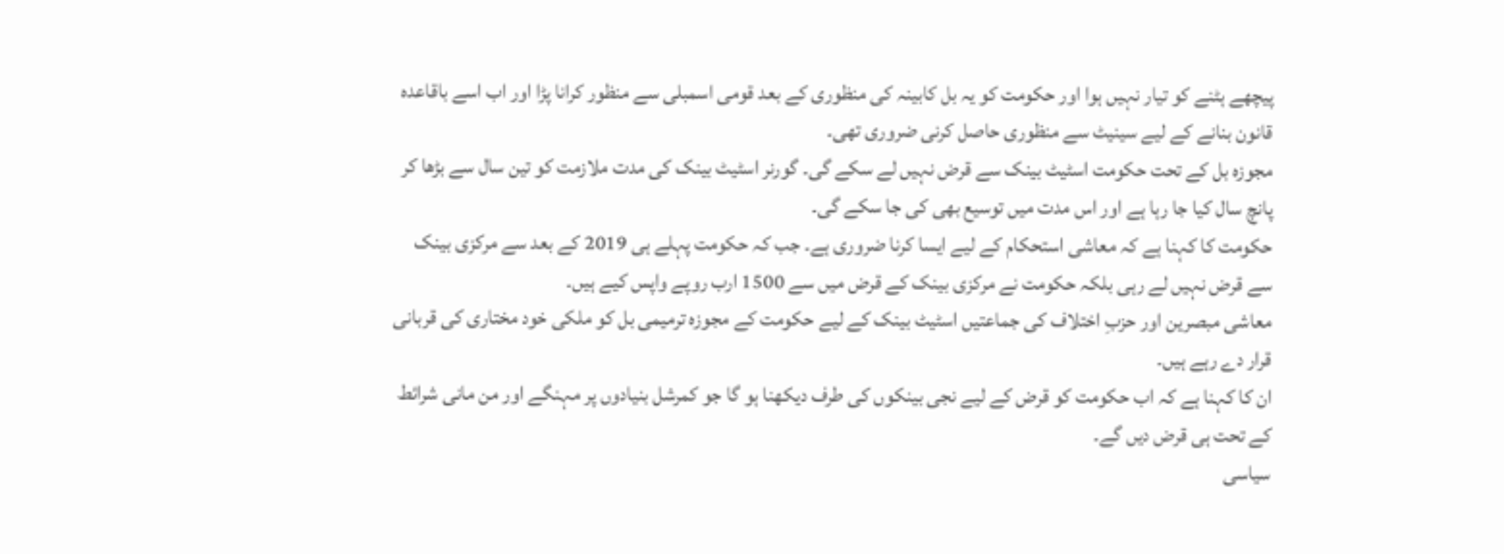پیچھے ہٹنے کو تیار نہیں ہوا اور حکومت کو یہ بل کابینہ کی منظوری کے بعد قومی اسمبلی سے منظور کرانا پڑا اور اب اسے باقاعدہ قانون بنانے کے لیے سینیٹ سے منظوری حاصل کرنی ضروری تھی۔
مجوزہ بل کے تحت حکومت اسٹیٹ بینک سے قرض نہیں لے سکے گی۔ گورنر اسٹیٹ بینک کی مدت ملازمت کو تین سال سے بڑھا کر پانچ سال کیا جا رہا ہے اور اس مدت میں توسیع بھی کی جا سکے گی۔
حکومت کا کہنا ہے کہ معاشی استحکام کے لیے ایسا کرنا ضروری ہے۔ جب کہ حکومت پہلے ہی 2019 کے بعد سے مرکزی بینک سے قرض نہیں لے رہی بلکہ حکومت نے مرکزی بینک کے قرض میں سے 1500 ارب روپے واپس کیے ہیں۔
معاشی مبصرین اور حزبِ اختلاف کی جماعتیں اسٹیٹ بینک کے لیے حکومت کے مجوزہ ترمیمی بل کو ملکی خود مختاری کی قربانی قرار دے رہے ہیں۔
ان کا کہنا ہے کہ اب حکومت کو قرض کے لیے نجی بینکوں کی طرف دیکھنا ہو گا جو کمرشل بنیادوں پر مہنگے اور من مانی شرائط کے تحت ہی قرض دیں گے۔
سیاسی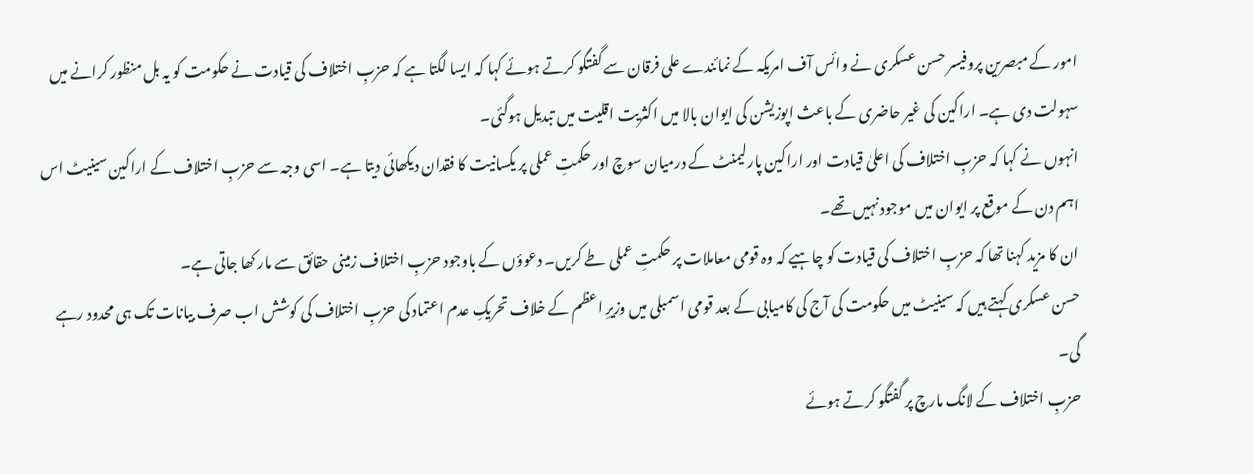امور کے مبصرین پروفیسر حسن عسکری نے وائس آف امریکہ کے نمائندے علی فرقان سے گفتگو کرتے ہوئے کہا کہ ایسا لگتا ہے کہ حزبِ اختلاف کی قیادت نے حکومت کو یہ بل منظور کرانے میں سہولت دی ہے۔ اراکین کی غیر حاضری کے باعث اپوزیشن کی ایوان بالا میں اکثریت اقلیت میں تبدیل ہوگئی۔
انہوں نے کہا کہ حزبِ اختلاف کی اعلیٰ قیادت اور اراکین پارلیمنٹ کے درمیان سوچ اور حکمتِ عملی پر یکسانیت کا فقدان دیکھائی دیتا ہے۔ اسی وجہ سے حزبِ اختلاف کے اراکین سینیٹ اس اہم دن کے موقع پر ایوان میں موجود نہیں تھے۔
ان کا مزید کہنا تھا کہ حزبِ اختلاف کی قیادت کو چاہیے کہ وہ قومی معاملات پر حکمتِ عملی طے کریں۔ دعوؤں کے باوجود حزبِ اختلاف زمینی حقائق سے مار کھا جاتی ہے۔
حسن عسکری کہتے ہیں کہ سینیٹ میں حکومت کی آج کی کامیابی کے بعد قومی اسمبلی میں وزیرِ اعظم کے خلاف تحریکِ عدم اعتماد کی حزبِ اختلاف کی کوشش اب صرف بیانات تک ہی محدود رہے گی۔
حزبِ اختلاف کے لانگ مارچ پر گفتگو کرتے ہوئے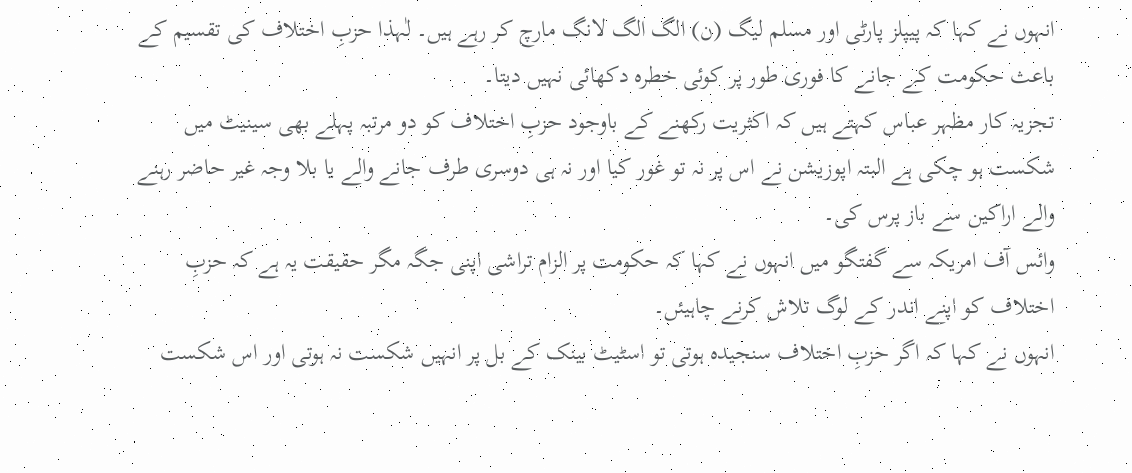انہوں نے کہا کہ پیپلز پارٹی اور مسلم لیگ (ن) الگ الگ لانگ مارچ کر رہے ہیں۔ لٰہذا حزبِ اختلاف کی تقسیم کے باعث حکومت کے جانے کا فوری طور پر کوئی خطرہ دکھائی نہیں دیتا۔
تجزیہ کار مظہر عباس کہتے ہیں کہ اکثریت رکھنے کے باوجود حزبِ اختلاف کو دو مرتبہ پہلے بھی سینیٹ میں شکست ہو چکی ہے البتہ اپوزیشن نے اس پر نہ تو غور کیا اور نہ ہی دوسری طرف جانے والے یا بلا وجہ غیر حاضر رہنے والے اراکین سے باز پرس کی۔
وائس آف امریکہ سے گفتگو میں انہوں نے کہا کہ حکومت پر الزام تراشی اپنی جگہ مگر حقیقت یہ ہے کہ حزبِ اختلاف کو اپنے اندر کے لوگ تلاش کرنے چاہیئں۔
انہوں نے کہا کہ اگر حزبِ اختلاف سنجیدہ ہوتی تو اسٹیٹ بینک کے بل پر انہیں شکست نہ ہوتی اور اس شکست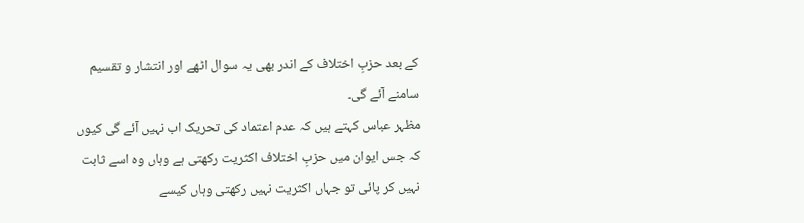کے بعد حزبِ اختلاف کے اندر بھی یہ سوال اٹھے اور انتشار و تقسیم سامنے آئے گی۔
مظہر عباس کہتے ہیں کہ عدم اعتماد کی تحریک اب نہیں آئے گی کیوں کہ جس ایوان میں حزبِ اختلاف اکثریت رکھتی ہے وہاں وہ اسے ثابت نہیں کر پائی تو جہاں اکثریت نہیں رکھتی وہاں کیسے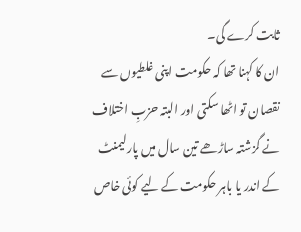ثابت کرے گی۔
ان کا کہنا تھا کہ حکومت اپنی غلطیوں سے نقصان تو اٹھا سکتی اور البتہ حزبِ اختلاف نے گزشتہ ساڑھے تین سال میں پارلیمنٹ کے اندر یا باہر حکومت کے لیے کوئی خاص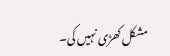مشکل کھڑی نہیں کی۔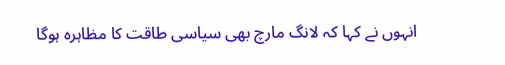انہوں نے کہا کہ لانگ مارچ بھی سیاسی طاقت کا مظاہرہ ہوگا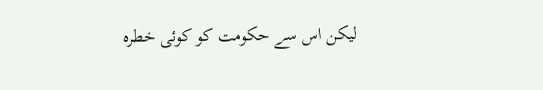لیکن اس سے حکومت کو کوئی خطرہ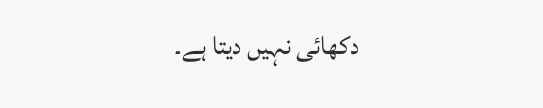دکھائی نہیں دیتا ہے۔